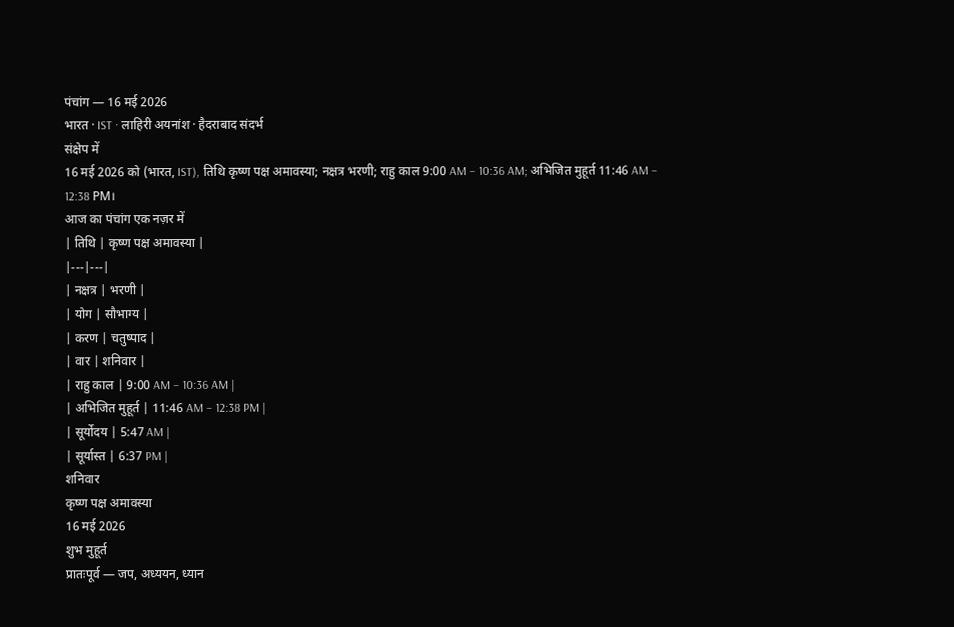पंचांग — 16 मई 2026
भारत · IST · लाहिरी अयनांश · हैदराबाद संदर्भ
संक्षेप में
16 मई 2026 को (भारत, IST), तिथि कृष्ण पक्ष अमावस्या; नक्षत्र भरणी; राहु काल 9:00 AM – 10:36 AM; अभिजित मुहूर्त 11:46 AM – 12:38 PM।
आज का पंचांग एक नज़र में
| तिथि | कृष्ण पक्ष अमावस्या |
|---|---|
| नक्षत्र | भरणी |
| योग | सौभाग्य |
| करण | चतुष्पाद |
| वार | शनिवार |
| राहु काल | 9:00 AM – 10:36 AM |
| अभिजित मुहूर्त | 11:46 AM – 12:38 PM |
| सूर्योदय | 5:47 AM |
| सूर्यास्त | 6:37 PM |
शनिवार
कृष्ण पक्ष अमावस्या
16 मई 2026
शुभ मुहूर्त
प्रातःपूर्व — जप, अध्ययन, ध्यान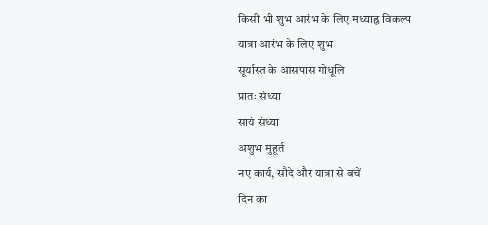किसी भी शुभ आरंभ के लिए मध्याह्न विकल्प
यात्रा आरंभ के लिए शुभ
सूर्यास्त के आसपास गोधूलि
प्रातः संध्या
सायं संध्या
अशुभ मुहूर्त
नए कार्य, सौदे और यात्रा से बचें
दिन का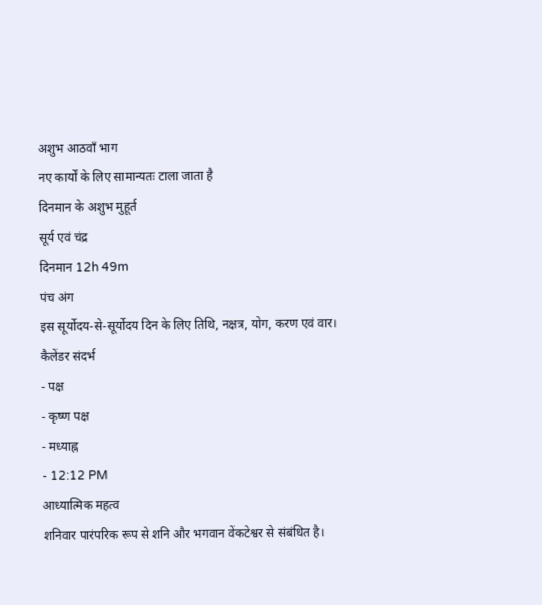अशुभ आठवाँ भाग
नए कार्यों के लिए सामान्यतः टाला जाता है
दिनमान के अशुभ मुहूर्त
सूर्य एवं चंद्र
दिनमान 12h 49m
पंच अंग
इस सूर्योदय-से-सूर्योदय दिन के लिए तिथि, नक्षत्र, योग, करण एवं वार।
कैलेंडर संदर्भ
- पक्ष
- कृष्ण पक्ष
- मध्याह्न
- 12:12 PM
आध्यात्मिक महत्व
शनिवार पारंपरिक रूप से शनि और भगवान वेंकटेश्वर से संबंधित है।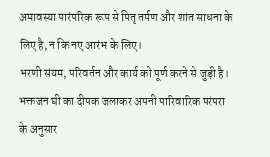अमावस्या पारंपरिक रूप से पितृ तर्पण और शांत साधना के लिए है, न कि नए आरंभ के लिए।
भरणी संयम, परिवर्तन और कार्य को पूर्ण करने से जुड़ी है।
भक्तजन घी का दीपक जलाकर अपनी पारिवारिक परंपरा के अनुसार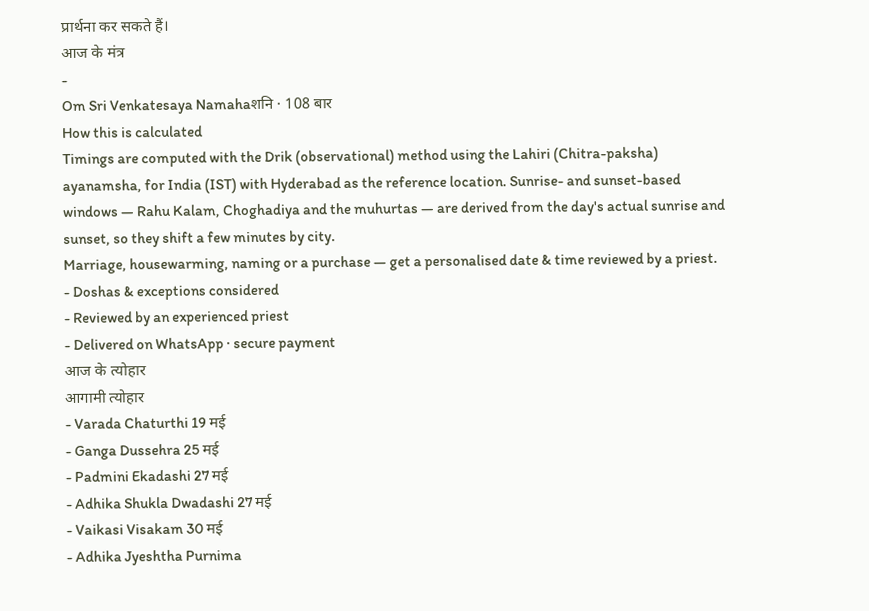प्रार्थना कर सकते हैं।
आज के मंत्र
-
Om Sri Venkatesaya Namahaशनि · 108 बार
How this is calculated
Timings are computed with the Drik (observational) method using the Lahiri (Chitra-paksha) ayanamsha, for India (IST) with Hyderabad as the reference location. Sunrise- and sunset-based windows — Rahu Kalam, Choghadiya and the muhurtas — are derived from the day's actual sunrise and sunset, so they shift a few minutes by city.
Marriage, housewarming, naming or a purchase — get a personalised date & time reviewed by a priest.
- Doshas & exceptions considered
- Reviewed by an experienced priest
- Delivered on WhatsApp · secure payment
आज के त्योहार
आगामी त्योहार
- Varada Chaturthi 19 मई
- Ganga Dussehra 25 मई
- Padmini Ekadashi 27 मई
- Adhika Shukla Dwadashi 27 मई
- Vaikasi Visakam 30 मई
- Adhika Jyeshtha Purnima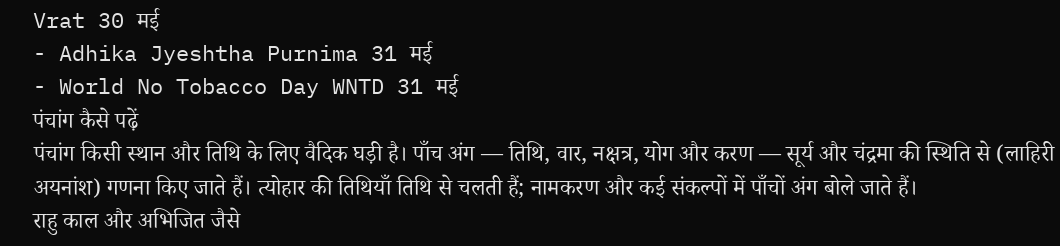Vrat 30 मई
- Adhika Jyeshtha Purnima 31 मई
- World No Tobacco Day WNTD 31 मई
पंचांग कैसे पढ़ें
पंचांग किसी स्थान और तिथि के लिए वैदिक घड़ी है। पाँच अंग — तिथि, वार, नक्षत्र, योग और करण — सूर्य और चंद्रमा की स्थिति से (लाहिरी अयनांश) गणना किए जाते हैं। त्योहार की तिथियाँ तिथि से चलती हैं; नामकरण और कई संकल्पों में पाँचों अंग बोले जाते हैं।
राहु काल और अभिजित जैसे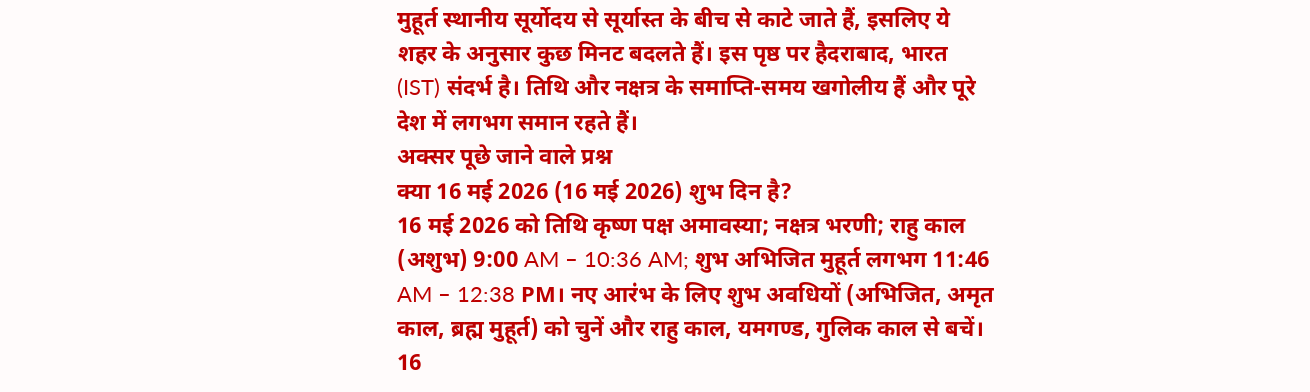मुहूर्त स्थानीय सूर्योदय से सूर्यास्त के बीच से काटे जाते हैं, इसलिए ये शहर के अनुसार कुछ मिनट बदलते हैं। इस पृष्ठ पर हैदराबाद, भारत (IST) संदर्भ है। तिथि और नक्षत्र के समाप्ति-समय खगोलीय हैं और पूरे देश में लगभग समान रहते हैं।
अक्सर पूछे जाने वाले प्रश्न
क्या 16 मई 2026 (16 मई 2026) शुभ दिन है?
16 मई 2026 को तिथि कृष्ण पक्ष अमावस्या; नक्षत्र भरणी; राहु काल (अशुभ) 9:00 AM – 10:36 AM; शुभ अभिजित मुहूर्त लगभग 11:46 AM – 12:38 PM। नए आरंभ के लिए शुभ अवधियों (अभिजित, अमृत काल, ब्रह्म मुहूर्त) को चुनें और राहु काल, यमगण्ड, गुलिक काल से बचें।
16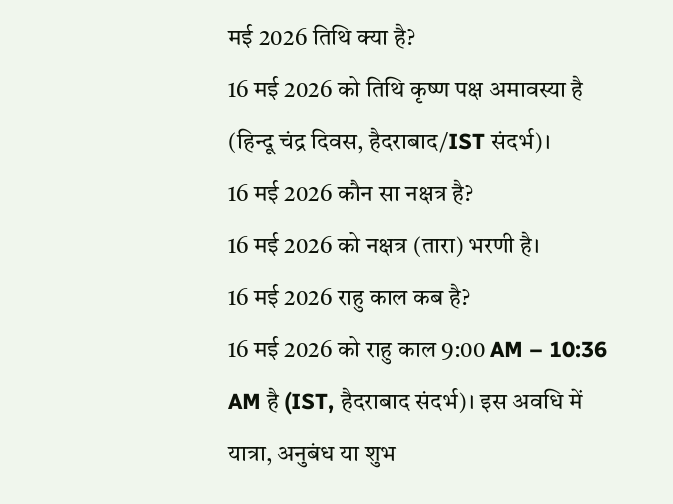मई 2026 तिथि क्या है?
16 मई 2026 को तिथि कृष्ण पक्ष अमावस्या है (हिन्दू चंद्र दिवस, हैदराबाद/IST संदर्भ)।
16 मई 2026 कौन सा नक्षत्र है?
16 मई 2026 को नक्षत्र (तारा) भरणी है।
16 मई 2026 राहु काल कब है?
16 मई 2026 को राहु काल 9:00 AM – 10:36 AM है (IST, हैदराबाद संदर्भ)। इस अवधि में यात्रा, अनुबंध या शुभ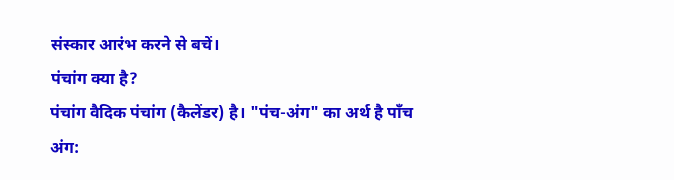संस्कार आरंभ करने से बचें।
पंचांग क्या है?
पंचांग वैदिक पंचांग (कैलेंडर) है। "पंच-अंग" का अर्थ है पाँच अंग: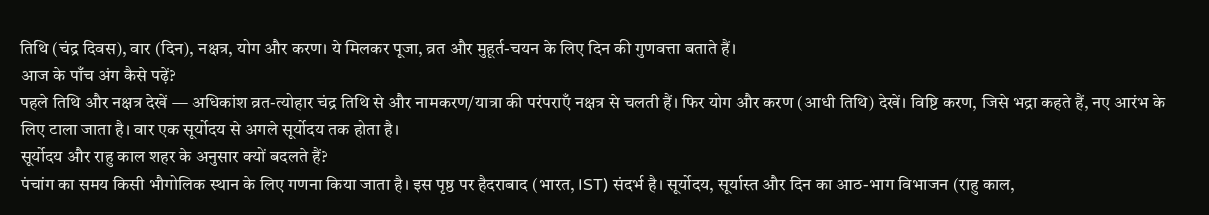तिथि (चंद्र दिवस), वार (दिन), नक्षत्र, योग और करण। ये मिलकर पूजा, व्रत और मुहूर्त-चयन के लिए दिन की गुणवत्ता बताते हैं।
आज के पाँच अंग कैसे पढ़ें?
पहले तिथि और नक्षत्र देखें — अधिकांश व्रत-त्योहार चंद्र तिथि से और नामकरण/यात्रा की परंपराएँ नक्षत्र से चलती हैं। फिर योग और करण (आधी तिथि) देखें। विष्टि करण, जिसे भद्रा कहते हैं, नए आरंभ के लिए टाला जाता है। वार एक सूर्योदय से अगले सूर्योदय तक होता है।
सूर्योदय और राहु काल शहर के अनुसार क्यों बदलते हैं?
पंचांग का समय किसी भौगोलिक स्थान के लिए गणना किया जाता है। इस पृष्ठ पर हैदराबाद (भारत, IST) संदर्भ है। सूर्योदय, सूर्यास्त और दिन का आठ-भाग विभाजन (राहु काल,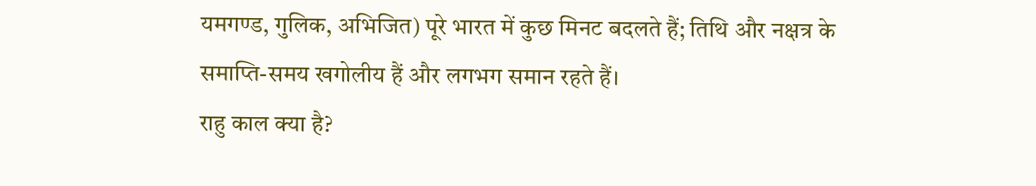यमगण्ड, गुलिक, अभिजित) पूरे भारत में कुछ मिनट बदलते हैं; तिथि और नक्षत्र के समाप्ति-समय खगोलीय हैं और लगभग समान रहते हैं।
राहु काल क्या है?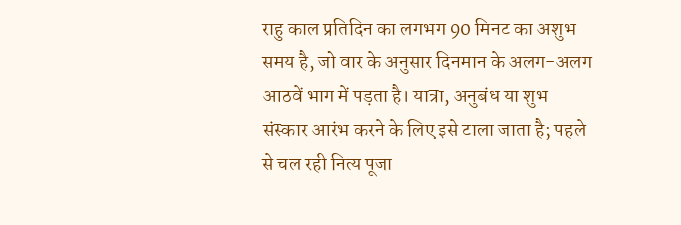राहु काल प्रतिदिन का लगभग 90 मिनट का अशुभ समय है, जो वार के अनुसार दिनमान के अलग-अलग आठवें भाग में पड़ता है। यात्रा, अनुबंध या शुभ संस्कार आरंभ करने के लिए इसे टाला जाता है; पहले से चल रही नित्य पूजा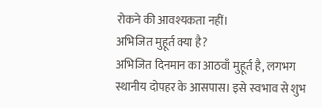रोकने की आवश्यकता नहीं।
अभिजित मुहूर्त क्या है?
अभिजित दिनमान का आठवाँ मुहूर्त है, लगभग स्थानीय दोपहर के आसपास। इसे स्वभाव से शुभ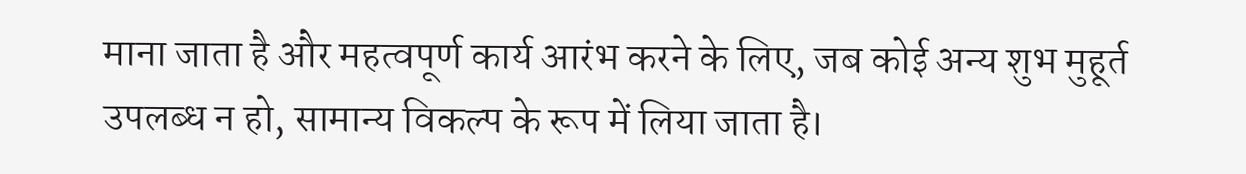माना जाता है और महत्वपूर्ण कार्य आरंभ करने के लिए, जब कोई अन्य शुभ मुहूर्त उपलब्ध न हो, सामान्य विकल्प के रूप में लिया जाता है।